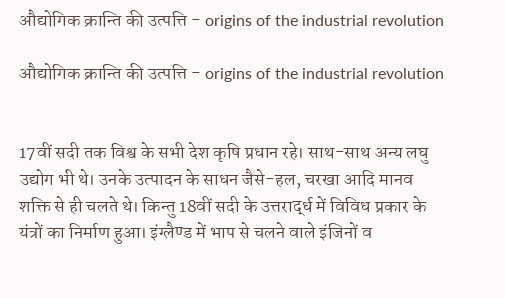औद्योगिक क्रान्ति की उत्पत्ति - origins of the industrial revolution

औद्योगिक क्रान्ति की उत्पत्ति - origins of the industrial revolution


17वीं सदी तक विश्व के सभी देश कृषि प्रधान रहे। साथ-साथ अन्य लघु उद्योग भी थे। उनके उत्पादन के साधन जैसे-हल, चरखा आदि मानव शक्ति से ही चलते थे। किन्तु 18वीं सदी के उत्तरार्द्ध में विविध प्रकार के यंत्रों का निर्माण हुआ। इंग्लैण्ड में भाप से चलने वाले इंजिनों व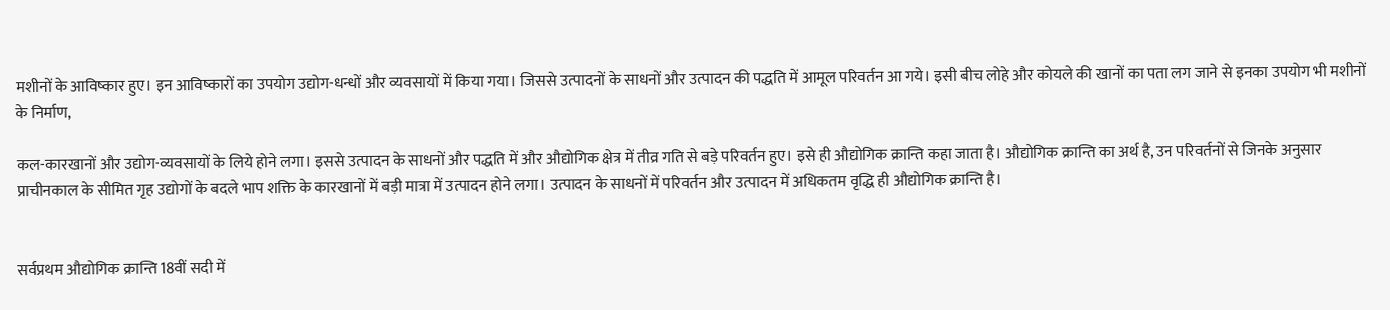मशीनों के आविष्कार हुए। इन आविष्कारों का उपयोग उद्योग-धन्धों और व्यवसायों में किया गया। जिससे उत्पादनों के साधनों और उत्पादन की पद्धति में आमूल परिवर्तन आ गये। इसी बीच लोहे और कोयले की खानों का पता लग जाने से इनका उपयोग भी मशीनों के निर्माण,

कल-कारखानों और उद्योग-व्यवसायों के लिये होने लगा। इससे उत्पादन के साधनों और पद्धति में और औद्योगिक क्षेत्र में तीव्र गति से बड़े परिवर्तन हुए। इसे ही औद्योगिक क्रान्ति कहा जाता है। औद्योगिक क्रान्ति का अर्थ है, उन परिवर्तनों से जिनके अनुसार प्राचीनकाल के सीमित गृह उद्योगों के बदले भाप शक्ति के कारखानों में बड़ी मात्रा में उत्पादन होने लगा। उत्पादन के साधनों में परिवर्तन और उत्पादन में अधिकतम वृद्धि ही औद्योगिक क्रान्ति है।


सर्वप्रथम औद्योगिक क्रान्ति 18वीं सदी में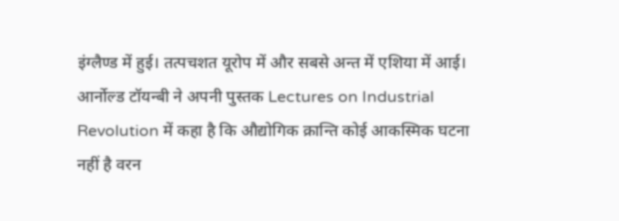इंग्लैण्ड में हुई। तत्पचशत यूरोप में और सबसे अन्त में एशिया में आई। आर्नोल्ड टॉयन्बी ने अपनी पुस्तक Lectures on Industrial Revolution में कहा है कि औद्योगिक क्रान्ति कोई आकस्मिक घटना नहीं है वरन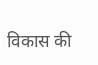विकास की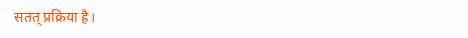सतत् प्रक्रिया है।